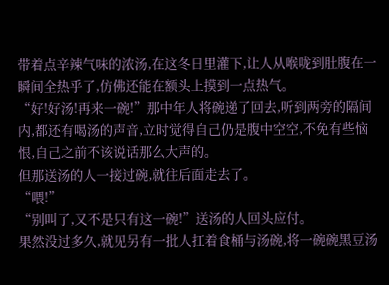带着点辛辣气味的浓汤,在这冬日里灌下,让人从喉咙到肚腹在一瞬间全热乎了,仿佛还能在额头上摸到一点热气。
“好!好汤!再来一碗!”那中年人将碗递了回去,听到两旁的隔间内,都还有喝汤的声音,立时觉得自己仍是腹中空空,不免有些恼恨,自己之前不该说话那么大声的。
但那送汤的人一接过碗,就往后面走去了。
“喂!”
“别叫了,又不是只有这一碗!”送汤的人回头应付。
果然没过多久,就见另有一批人扛着食桶与汤碗,将一碗碗黑豆汤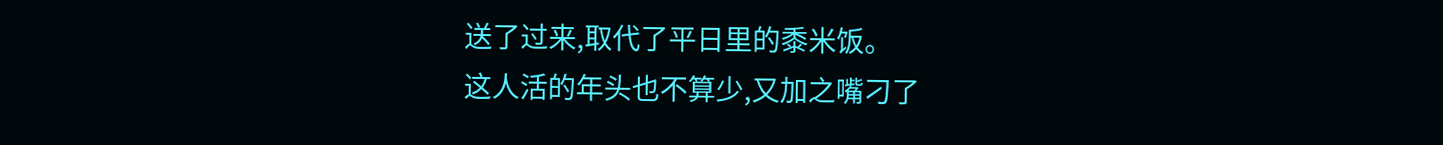送了过来,取代了平日里的黍米饭。
这人活的年头也不算少,又加之嘴刁了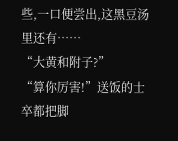些,一口便尝出,这黑豆汤里还有……
“大黄和附子?”
“算你厉害!”送饭的士卒都把脚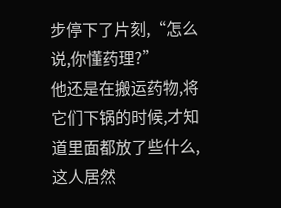步停下了片刻,“怎么说,你懂药理?”
他还是在搬运药物,将它们下锅的时候,才知道里面都放了些什么,这人居然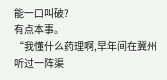能一口叫破?
有点本事。
“我懂什么药理啊,早年间在冀州听过一阵渠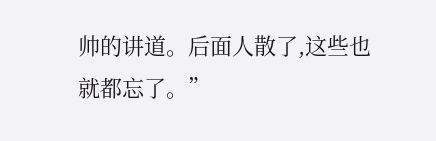帅的讲道。后面人散了,这些也就都忘了。”